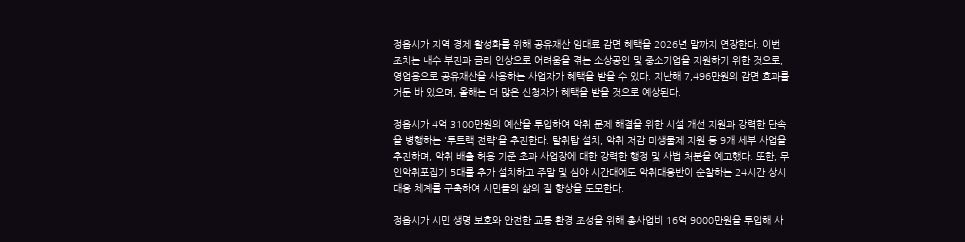정읍시가 지역 경제 활성화를 위해 공유재산 임대료 감면 혜택을 2026년 말까지 연장한다. 이번 조치는 내수 부진과 금리 인상으로 어려움을 겪는 소상공인 및 중소기업을 지원하기 위한 것으로, 영업용으로 공유재산을 사용하는 사업자가 혜택을 받을 수 있다. 지난해 7,496만원의 감면 효과를 거둔 바 있으며, 올해는 더 많은 신청자가 혜택을 받을 것으로 예상된다.

정읍시가 4억 3100만원의 예산을 투입하여 악취 문제 해결을 위한 시설 개선 지원과 강력한 단속을 병행하는 '투트랙 전략'을 추진한다. 탈취탑 설치, 악취 저감 미생물제 지원 등 9개 세부 사업을 추진하며, 악취 배출 허용 기준 초과 사업장에 대한 강력한 행정 및 사법 처분을 예고했다. 또한, 무인악취포집기 5대를 추가 설치하고 주말 및 심야 시간대에도 악취대응반이 순찰하는 24시간 상시 대응 체계를 구축하여 시민들의 삶의 질 향상을 도모한다.

정읍시가 시민 생명 보호와 안전한 교통 환경 조성을 위해 총사업비 16억 9000만원을 투입해 사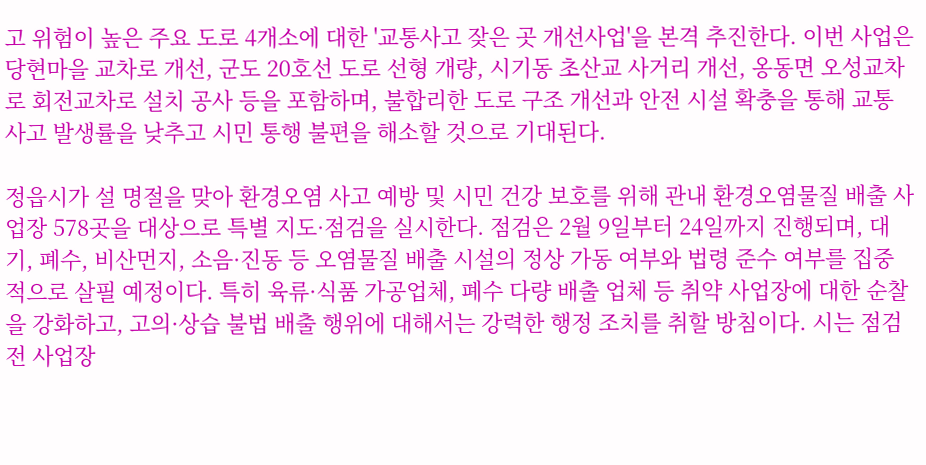고 위험이 높은 주요 도로 4개소에 대한 '교통사고 잦은 곳 개선사업'을 본격 추진한다. 이번 사업은 당현마을 교차로 개선, 군도 20호선 도로 선형 개량, 시기동 초산교 사거리 개선, 옹동면 오성교차로 회전교차로 설치 공사 등을 포함하며, 불합리한 도로 구조 개선과 안전 시설 확충을 통해 교통사고 발생률을 낮추고 시민 통행 불편을 해소할 것으로 기대된다.

정읍시가 설 명절을 맞아 환경오염 사고 예방 및 시민 건강 보호를 위해 관내 환경오염물질 배출 사업장 578곳을 대상으로 특별 지도·점검을 실시한다. 점검은 2월 9일부터 24일까지 진행되며, 대기, 폐수, 비산먼지, 소음·진동 등 오염물질 배출 시설의 정상 가동 여부와 법령 준수 여부를 집중적으로 살필 예정이다. 특히 육류·식품 가공업체, 폐수 다량 배출 업체 등 취약 사업장에 대한 순찰을 강화하고, 고의·상습 불법 배출 행위에 대해서는 강력한 행정 조치를 취할 방침이다. 시는 점검 전 사업장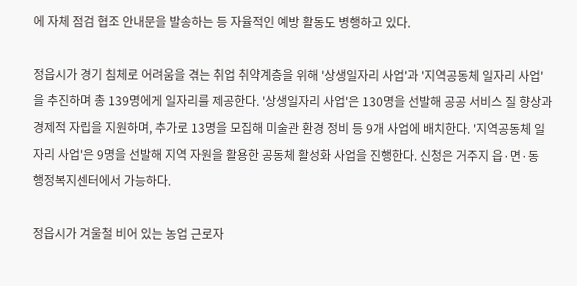에 자체 점검 협조 안내문을 발송하는 등 자율적인 예방 활동도 병행하고 있다.

정읍시가 경기 침체로 어려움을 겪는 취업 취약계층을 위해 '상생일자리 사업'과 '지역공동체 일자리 사업'을 추진하며 총 139명에게 일자리를 제공한다. '상생일자리 사업'은 130명을 선발해 공공 서비스 질 향상과 경제적 자립을 지원하며, 추가로 13명을 모집해 미술관 환경 정비 등 9개 사업에 배치한다. '지역공동체 일자리 사업'은 9명을 선발해 지역 자원을 활용한 공동체 활성화 사업을 진행한다. 신청은 거주지 읍·면·동 행정복지센터에서 가능하다.

정읍시가 겨울철 비어 있는 농업 근로자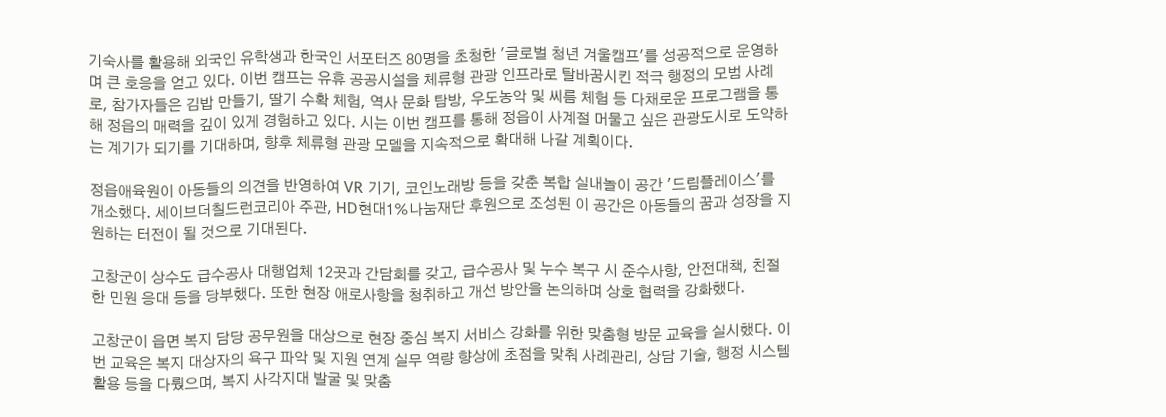기숙사를 활용해 외국인 유학생과 한국인 서포터즈 80명을 초청한 '글로벌 청년 겨울캠프'를 성공적으로 운영하며 큰 호응을 얻고 있다. 이번 캠프는 유휴 공공시설을 체류형 관광 인프라로 탈바꿈시킨 적극 행정의 모범 사례로, 참가자들은 김밥 만들기, 딸기 수확 체험, 역사 문화 탐방, 우도농악 및 씨름 체험 등 다채로운 프로그램을 통해 정읍의 매력을 깊이 있게 경험하고 있다. 시는 이번 캠프를 통해 정읍이 사계절 머물고 싶은 관광도시로 도약하는 계기가 되기를 기대하며, 향후 체류형 관광 모델을 지속적으로 확대해 나갈 계획이다.

정읍애육원이 아동들의 의견을 반영하여 VR 기기, 코인노래방 등을 갖춘 복합 실내놀이 공간 '드림플레이스'를 개소했다. 세이브더칠드런코리아 주관, HD현대1%나눔재단 후원으로 조성된 이 공간은 아동들의 꿈과 성장을 지원하는 터전이 될 것으로 기대된다.

고창군이 상수도 급수공사 대행업체 12곳과 간담회를 갖고, 급수공사 및 누수 복구 시 준수사항, 안전대책, 친절한 민원 응대 등을 당부했다. 또한 현장 애로사항을 청취하고 개선 방안을 논의하며 상호 협력을 강화했다.

고창군이 읍면 복지 담당 공무원을 대상으로 현장 중심 복지 서비스 강화를 위한 맞춤형 방문 교육을 실시했다. 이번 교육은 복지 대상자의 욕구 파악 및 지원 연계 실무 역량 향상에 초점을 맞춰 사례관리, 상담 기술, 행정 시스템 활용 등을 다뤘으며, 복지 사각지대 발굴 및 맞춤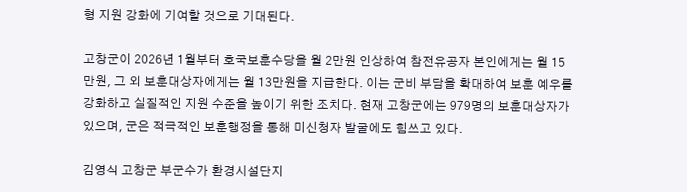형 지원 강화에 기여할 것으로 기대된다.

고창군이 2026년 1월부터 호국보훈수당을 월 2만원 인상하여 참전유공자 본인에게는 월 15만원, 그 외 보훈대상자에게는 월 13만원을 지급한다. 이는 군비 부담을 확대하여 보훈 예우를 강화하고 실질적인 지원 수준을 높이기 위한 조치다. 현재 고창군에는 979명의 보훈대상자가 있으며, 군은 적극적인 보훈행정을 통해 미신청자 발굴에도 힘쓰고 있다.

김영식 고창군 부군수가 환경시설단지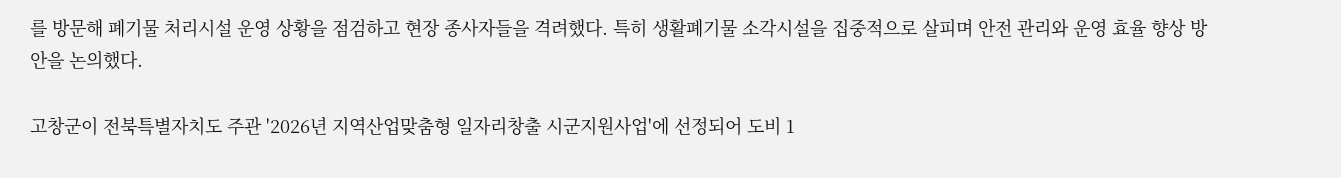를 방문해 폐기물 처리시설 운영 상황을 점검하고 현장 종사자들을 격려했다. 특히 생활폐기물 소각시설을 집중적으로 살피며 안전 관리와 운영 효율 향상 방안을 논의했다.

고창군이 전북특별자치도 주관 '2026년 지역산업맞춤형 일자리창출 시군지원사업'에 선정되어 도비 1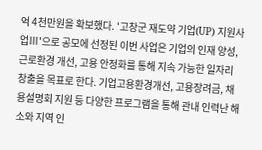억 4천만원을 확보했다. '고창군 재도약 기업(UP) 지원사업Ⅲ'으로 공모에 선정된 이번 사업은 기업의 인재 양성, 근로환경 개선, 고용 안정화를 통해 지속 가능한 일자리 창출을 목표로 한다. 기업고용환경개선, 고용장려금, 채용설명회 지원 등 다양한 프로그램을 통해 관내 인력난 해소와 지역 인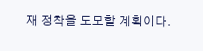재 정착을 도모할 계획이다.